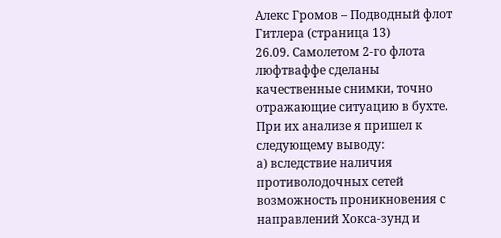Алекс Громов – Подводный флот Гитлера (страница 13)
26.09. Самолетом 2-го флота люфтваффе сделаны качественные снимки, точно отражающие ситуацию в бухте. При их анализе я пришел к следующему выводу:
а) вследствие наличия противолодочных сетей возможность проникновения с направлений Хокса-зунд и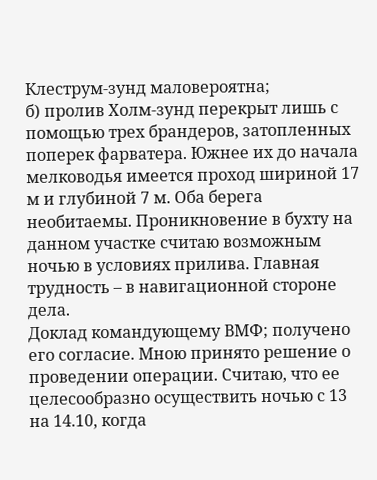Клеструм-зунд маловероятна;
б) пролив Холм-зунд перекрыт лишь с помощью трех брандеров, затопленных поперек фарватера. Южнее их до начала мелководья имеется проход шириной 17 м и глубиной 7 м. Оба берега необитаемы. Проникновение в бухту на данном участке считаю возможным ночью в условиях прилива. Главная трудность – в навигационной стороне дела.
Доклад командующему ВМФ; получено его согласие. Мною принято решение о проведении операции. Считаю, что ее целесообразно осуществить ночью с 13 на 14.10, когда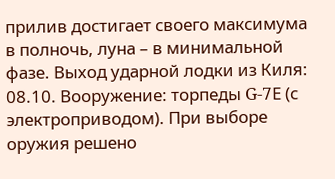прилив достигает своего максимума в полночь, луна – в минимальной фазе. Выход ударной лодки из Киля: 08.10. Вооружение: торпеды G-7Е (с электроприводом). При выборе оружия решено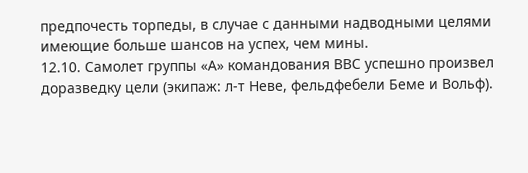предпочесть торпеды, в случае с данными надводными целями имеющие больше шансов на успех, чем мины.
12.10. Самолет группы «А» командования ВВС успешно произвел доразведку цели (экипаж: л-т Неве, фельдфебели Беме и Вольф).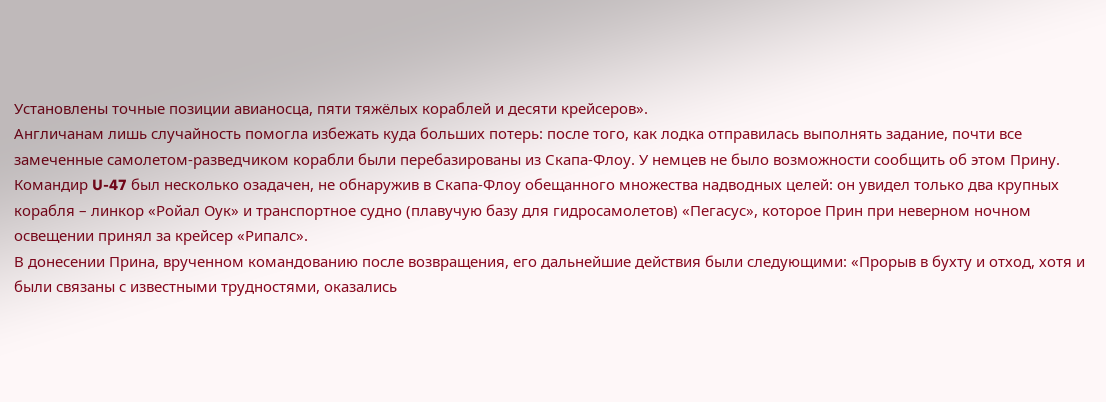Установлены точные позиции авианосца, пяти тяжёлых кораблей и десяти крейсеров».
Англичанам лишь случайность помогла избежать куда больших потерь: после того, как лодка отправилась выполнять задание, почти все замеченные самолетом-разведчиком корабли были перебазированы из Скапа-Флоу. У немцев не было возможности сообщить об этом Прину.
Командир U-47 был несколько озадачен, не обнаружив в Скапа-Флоу обещанного множества надводных целей: он увидел только два крупных корабля – линкор «Ройал Оук» и транспортное судно (плавучую базу для гидросамолетов) «Пегасус», которое Прин при неверном ночном освещении принял за крейсер «Рипалс».
В донесении Прина, врученном командованию после возвращения, его дальнейшие действия были следующими: «Прорыв в бухту и отход, хотя и были связаны с известными трудностями, оказались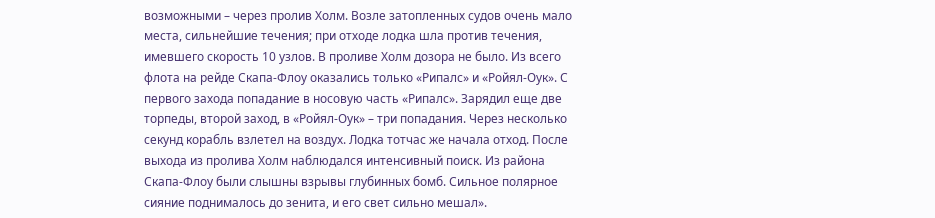возможными – через пролив Холм. Возле затопленных судов очень мало места, сильнейшие течения; при отходе лодка шла против течения, имевшего скорость 10 узлов. В проливе Холм дозора не было. Из всего флота на рейде Скапа-Флоу оказались только «Рипалс» и «Ройял-Оук». С первого захода попадание в носовую часть «Рипалс». Зарядил еще две торпеды, второй заход, в «Ройял-Оук» – три попадания. Через несколько секунд корабль взлетел на воздух. Лодка тотчас же начала отход. После выхода из пролива Холм наблюдался интенсивный поиск. Из района Скапа-Флоу были слышны взрывы глубинных бомб. Сильное полярное сияние поднималось до зенита, и его свет сильно мешал».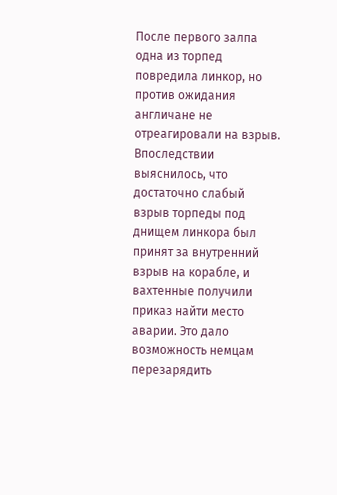После первого залпа одна из торпед повредила линкор, но против ожидания англичане не отреагировали на взрыв. Впоследствии выяснилось, что достаточно слабый взрыв торпеды под днищем линкора был принят за внутренний взрыв на корабле, и вахтенные получили приказ найти место аварии. Это дало возможность немцам перезарядить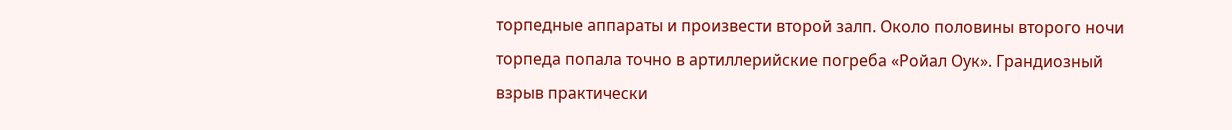торпедные аппараты и произвести второй залп. Около половины второго ночи торпеда попала точно в артиллерийские погреба «Ройал Оук». Грандиозный взрыв практически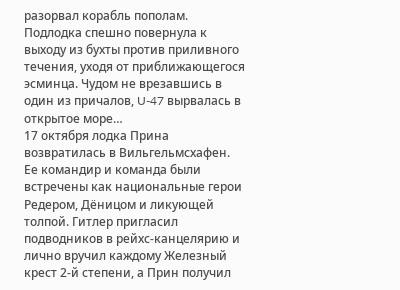разорвал корабль пополам.
Подлодка спешно повернула к выходу из бухты против приливного течения, уходя от приближающегося эсминца. Чудом не врезавшись в один из причалов, U-47 вырвалась в открытое море…
17 октября лодка Прина возвратилась в Вильгельмсхафен. Ее командир и команда были встречены как национальные герои Редером, Дёницом и ликующей толпой. Гитлер пригласил подводников в рейхс-канцелярию и лично вручил каждому Железный крест 2-й степени, а Прин получил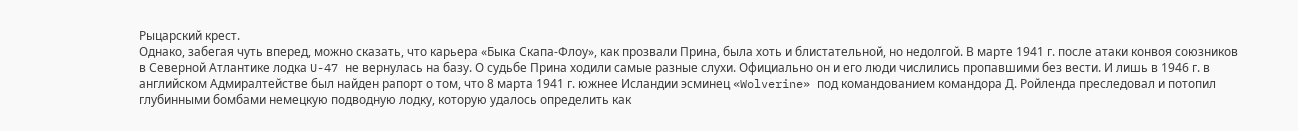Рыцарский крест.
Однако, забегая чуть вперед, можно сказать, что карьера «Быка Скапа-Флоу», как прозвали Прина, была хоть и блистательной, но недолгой. В марте 1941 г. после атаки конвоя союзников в Северной Атлантике лодка U-47 не вернулась на базу. О судьбе Прина ходили самые разные слухи. Официально он и его люди числились пропавшими без вести. И лишь в 1946 г. в английском Адмиралтействе был найден рапорт о том, что 8 марта 1941 г. южнее Исландии эсминец «Wolverine» под командованием командора Д. Ройленда преследовал и потопил глубинными бомбами немецкую подводную лодку, которую удалось определить как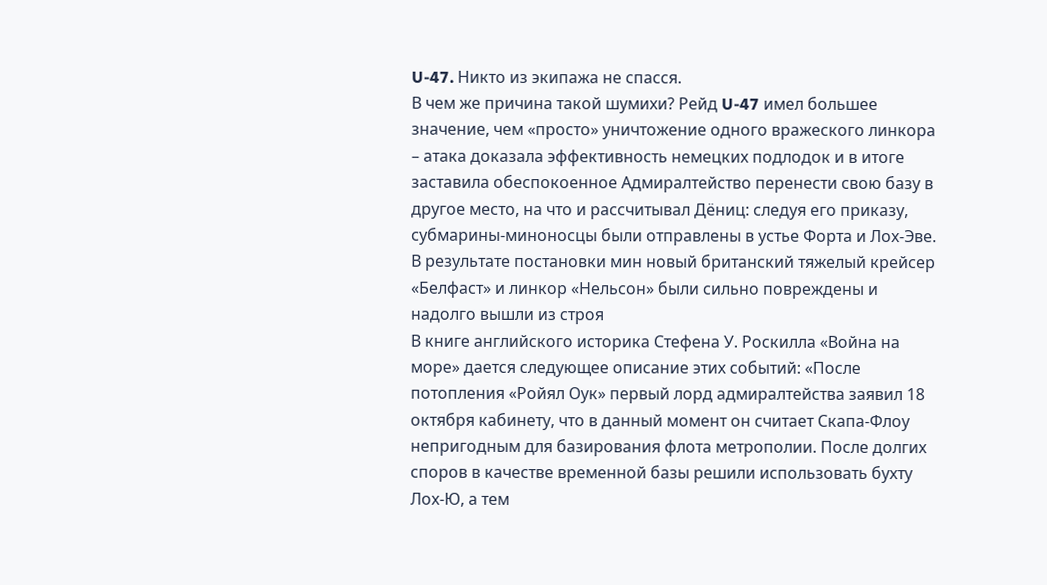U-47. Никто из экипажа не спасся.
В чем же причина такой шумихи? Рейд U-47 имел большее значение, чем «просто» уничтожение одного вражеского линкора – атака доказала эффективность немецких подлодок и в итоге заставила обеспокоенное Адмиралтейство перенести свою базу в другое место, на что и рассчитывал Дёниц: следуя его приказу, субмарины-миноносцы были отправлены в устье Форта и Лох-Эве. В результате постановки мин новый британский тяжелый крейсер «Белфаст» и линкор «Нельсон» были сильно повреждены и надолго вышли из строя
В книге английского историка Стефена У. Роскилла «Война на море» дается следующее описание этих событий: «После потопления «Ройял Оук» первый лорд адмиралтейства заявил 18 октября кабинету, что в данный момент он считает Скапа-Флоу непригодным для базирования флота метрополии. После долгих споров в качестве временной базы решили использовать бухту Лох-Ю, а тем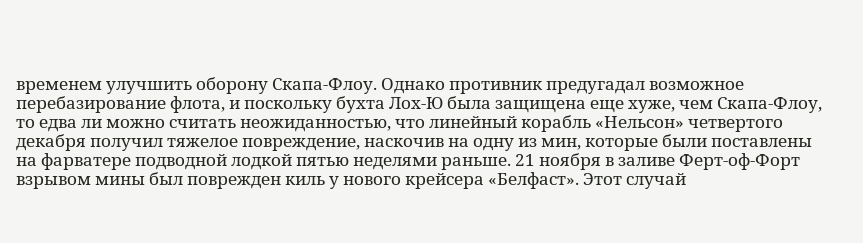временем улучшить оборону Скапа-Флоу. Однако противник предугадал возможное перебазирование флота, и поскольку бухта Лох-Ю была защищена еще хуже, чем Скапа-Флоу, то едва ли можно считать неожиданностью, что линейный корабль «Нельсон» четвертого декабря получил тяжелое повреждение, наскочив на одну из мин, которые были поставлены на фарватере подводной лодкой пятью неделями раньше. 21 ноября в заливе Ферт-оф-Форт взрывом мины был поврежден киль у нового крейсера «Белфаст». Этот случай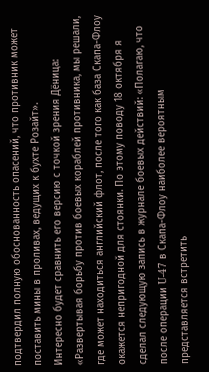подтвердил полную обоснованность опасений, что противник может поставить мины в проливах, ведущих к бухте Розайт».
Интересно будет сравнить его версию с точкой зрения Дёница: «Развертывая борьбу против боевых кораблей противника, мы решали, где может находиться английский флот, после того как база Скапа-Флоу окажется непригодной для стоянки. По этому поводу 18 октября я сделал следующую запись в журнале боевых действий: «Полагаю, что после операции U-47 в Скапа-Флоу наиболее вероятным представляется встретить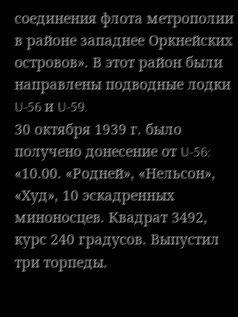соединения флота метрополии в районе западнее Оркнейских островов». В этот район были направлены подводные лодки U-56 и U-59.
30 октября 1939 г. было получено донесение от U-56: «10.00. «Родней», «Нельсон», «Худ», 10 эскадренных миноносцев. Квадрат 3492, курс 240 градусов. Выпустил три торпеды.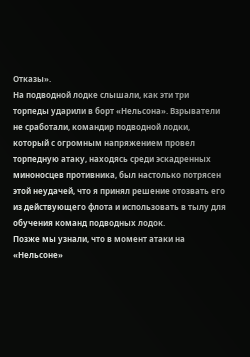Отказы».
На подводной лодке слышали, как эти три торпеды ударили в борт «Нельсона». Взрыватели не сработали, командир подводной лодки, который с огромным напряжением провел торпедную атаку, находясь среди эскадренных миноносцев противника, был настолько потрясен этой неудачей, что я принял решение отозвать его из действующего флота и использовать в тылу для обучения команд подводных лодок.
Позже мы узнали, что в момент атаки на «Нельсоне»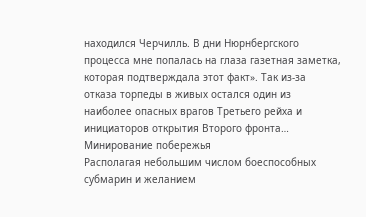находился Черчилль. В дни Нюрнбергского процесса мне попалась на глаза газетная заметка, которая подтверждала этот факт». Так из-за отказа торпеды в живых остался один из наиболее опасных врагов Третьего рейха и инициаторов открытия Второго фронта…
Минирование побережья
Располагая небольшим числом боеспособных субмарин и желанием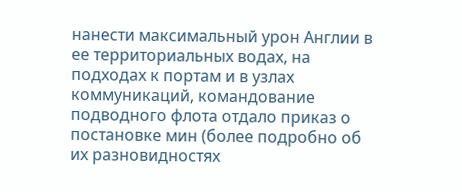нанести максимальный урон Англии в ее территориальных водах, на подходах к портам и в узлах коммуникаций, командование подводного флота отдало приказ о постановке мин (более подробно об их разновидностях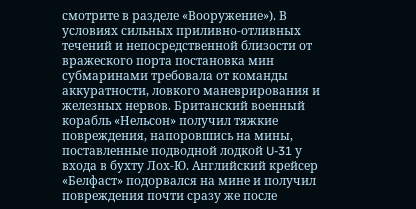смотрите в разделе «Вооружение»). В условиях сильных приливно-отливных течений и непосредственной близости от вражеского порта постановка мин субмаринами требовала от команды аккуратности, ловкого маневрирования и железных нервов. Британский военный корабль «Нельсон» получил тяжкие повреждения, напоровшись на мины, поставленные подводной лодкой U-31 у входа в бухту Лох-Ю. Английский крейсер «Белфаст» подорвался на мине и получил повреждения почти сразу же после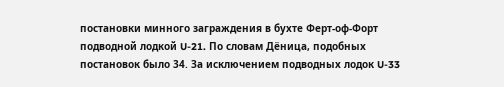постановки минного заграждения в бухте Ферт-оф-Форт подводной лодкой U-21. По словам Дёница, подобных постановок было 34. За исключением подводных лодок U-33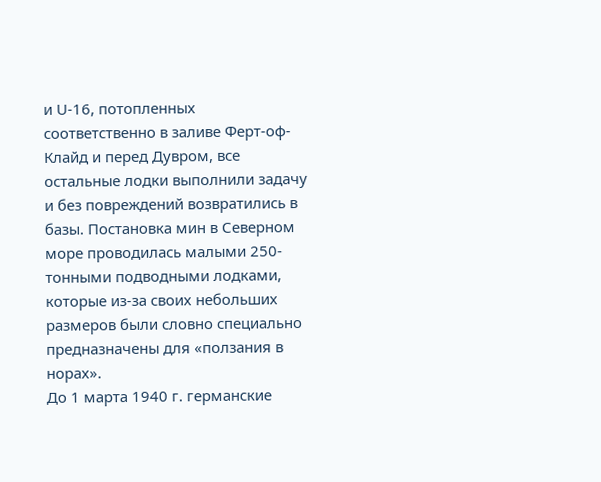и U-16, потопленных соответственно в заливе Ферт-оф-Клайд и перед Дувром, все остальные лодки выполнили задачу и без повреждений возвратились в базы. Постановка мин в Северном море проводилась малыми 250-тонными подводными лодками, которые из-за своих небольших размеров были словно специально предназначены для «ползания в норах».
До 1 марта 1940 г. германские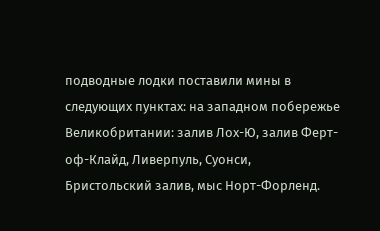подводные лодки поставили мины в следующих пунктах: на западном побережье Великобритании: залив Лох-Ю, залив Ферт-оф-Клайд, Ливерпуль, Суонси, Бристольский залив, мыс Норт-Форленд.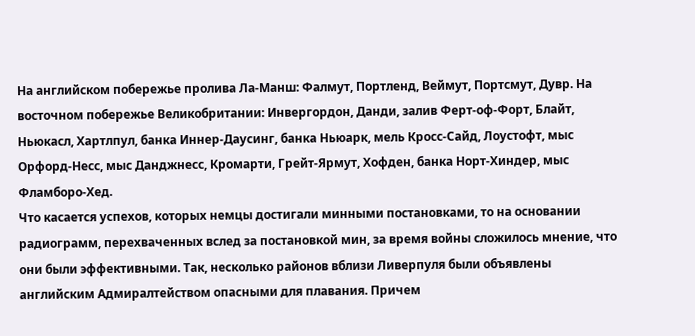На английском побережье пролива Ла-Манш: Фалмут, Портленд, Веймут, Портсмут, Дувр. На восточном побережье Великобритании: Инвергордон, Данди, залив Ферт-оф-Форт, Блайт, Ньюкасл, Хартлпул, банка Иннер-Даусинг, банка Ньюарк, мель Кросс-Сайд, Лоустофт, мыс Орфорд-Несс, мыс Данджнесс, Кромарти, Грейт-Ярмут, Хофден, банка Норт-Хиндер, мыс Фламборо-Хед.
Что касается успехов, которых немцы достигали минными постановками, то на основании радиограмм, перехваченных вслед за постановкой мин, за время войны сложилось мнение, что они были эффективными. Так, несколько районов вблизи Ливерпуля были объявлены английским Адмиралтейством опасными для плавания. Причем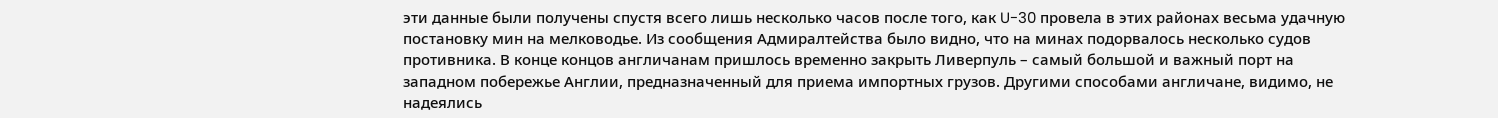эти данные были получены спустя всего лишь несколько часов после того, как U-30 провела в этих районах весьма удачную постановку мин на мелководье. Из сообщения Адмиралтейства было видно, что на минах подорвалось несколько судов противника. В конце концов англичанам пришлось временно закрыть Ливерпуль – самый большой и важный порт на западном побережье Англии, предназначенный для приема импортных грузов. Другими способами англичане, видимо, не надеялись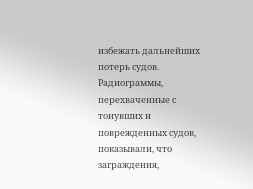избежать дальнейших потерь судов. Радиограммы, перехваченные с тонувших и поврежденных судов, показывали, что заграждения,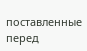поставленные перед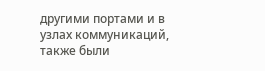другими портами и в узлах коммуникаций, также были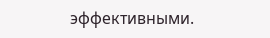эффективными.